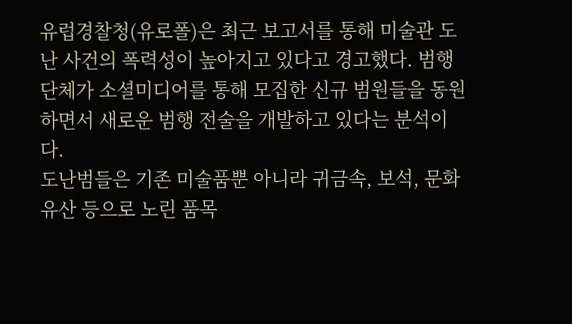유럽경찰청(유로폴)은 최근 보고서를 통해 미술관 도난 사건의 폭력성이 높아지고 있다고 경고했다. 범행 단체가 소셜미디어를 통해 모집한 신규 범원들을 동원하면서 새로운 범행 전술을 개발하고 있다는 분석이다.
도난범들은 기존 미술품뿐 아니라 귀금속, 보석, 문화유산 등으로 노린 품목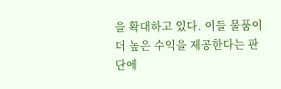을 확대하고 있다. 이들 물품이 더 높은 수익을 제공한다는 판단에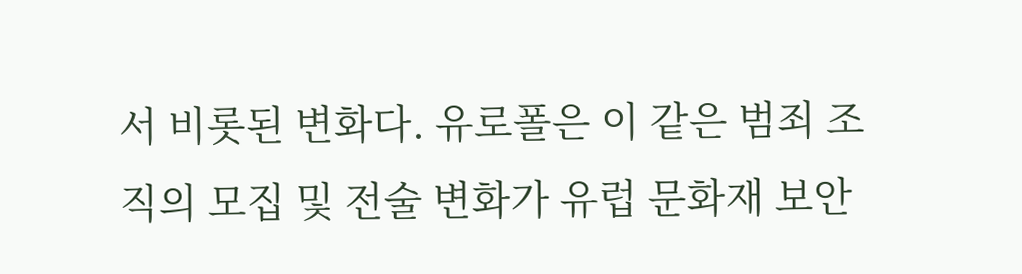서 비롯된 변화다. 유로폴은 이 같은 범죄 조직의 모집 및 전술 변화가 유럽 문화재 보안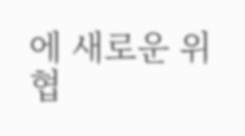에 새로운 위협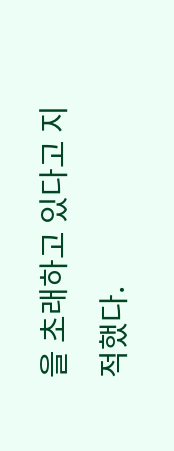을 초래하고 있다고 지적했다.